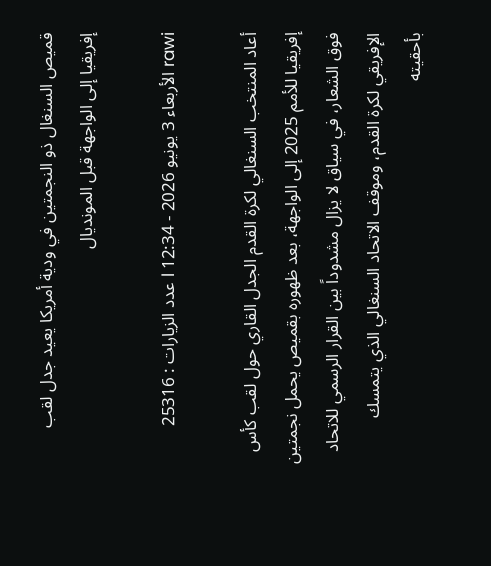قميص السنغال ذو النجمتين في ودية أمريكا يعيد جدل لقب إفريقيا إلى الواجهة قبل المونديال

rawi الأربعاء 3 يونيو 2026 - 12:34 l عدد الزيارات : 25316

أعاد المنتخب السنغالي لكرة القدم الجدل القاري حول لقب كأس إفريقيا للأمم 2025 إلى الواجهة، بعد ظهوره بقميص يحمل نجمتين فوق الشعار، في سياق لا يزال مشدوداً بين القرار الرسمي للاتحاد الإفريقي لكرة القدم، وموقف الاتحاد السنغالي الذي يتمسك بأحقيته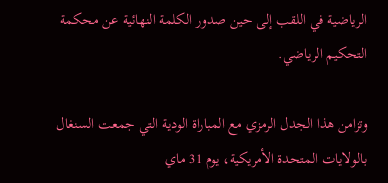الرياضية في اللقب إلى حين صدور الكلمة النهائية عن محكمة التحكيم الرياضي.

وتزامن هذا الجدل الرمزي مع المباراة الودية التي جمعت السنغال بالولايات المتحدة الأمريكية، يوم 31 ماي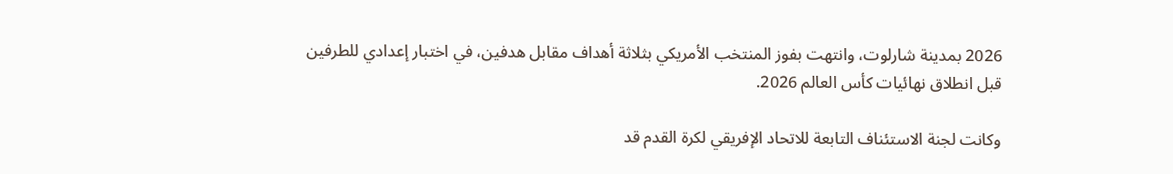2026 بمدينة شارلوت، وانتهت بفوز المنتخب الأمريكي بثلاثة أهداف مقابل هدفين، في اختبار إعدادي للطرفين قبل انطلاق نهائيات كأس العالم 2026.

وكانت لجنة الاستئناف التابعة للاتحاد الإفريقي لكرة القدم قد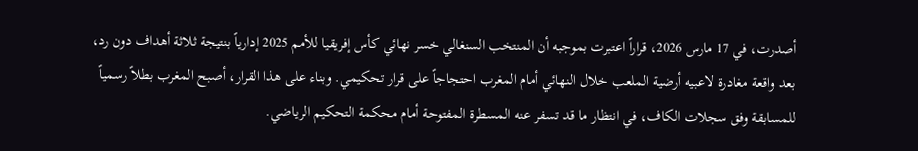أصدرت، في 17 مارس 2026، قراراً اعتبرت بموجبه أن المنتخب السنغالي خسر نهائي كأس إفريقيا للأمم 2025 إدارياً بنتيجة ثلاثة أهداف دون رد، بعد واقعة مغادرة لاعبيه أرضية الملعب خلال النهائي أمام المغرب احتجاجاً على قرار تحكيمي. وبناء على هذا القرار، أصبح المغرب بطلاً رسمياً للمسابقة وفق سجلات الكاف، في انتظار ما قد تسفر عنه المسطرة المفتوحة أمام محكمة التحكيم الرياضي.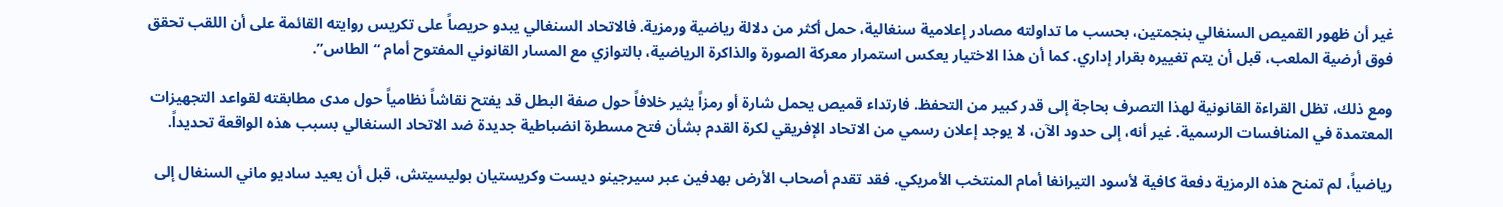غير أن ظهور القميص السنغالي بنجمتين، بحسب ما تداولته مصادر إعلامية سنغالية، حمل أكثر من دلالة رياضية ورمزية. فالاتحاد السنغالي يبدو حريصاً على تكريس روايته القائمة على أن اللقب تحقق فوق أرضية الملعب، قبل أن يتم تغييره بقرار إداري. كما أن هذا الاختيار يعكس استمرار معركة الصورة والذاكرة الرياضية، بالتوازي مع المسار القانوني المفتوح أمام “الطاس”.

ومع ذلك، تظل القراءة القانونية لهذا التصرف بحاجة إلى قدر كبير من التحفظ. فارتداء قميص يحمل شارة أو رمزاً يثير خلافاً حول صفة البطل قد يفتح نقاشاً نظامياً حول مدى مطابقته لقواعد التجهيزات المعتمدة في المنافسات الرسمية. غير أنه، إلى حدود الآن، لا يوجد إعلان رسمي من الاتحاد الإفريقي لكرة القدم بشأن فتح مسطرة انضباطية جديدة ضد الاتحاد السنغالي بسبب هذه الواقعة تحديداً.

رياضياً، لم تمنح هذه الرمزية دفعة كافية لأسود التيرانغا أمام المنتخب الأمريكي. فقد تقدم أصحاب الأرض بهدفين عبر سيرجينو ديست وكريستيان بوليسيتش، قبل أن يعيد ساديو ماني السنغال إلى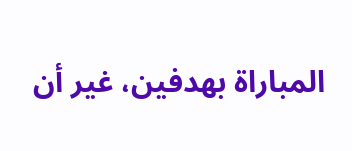المباراة بهدفين، غير أن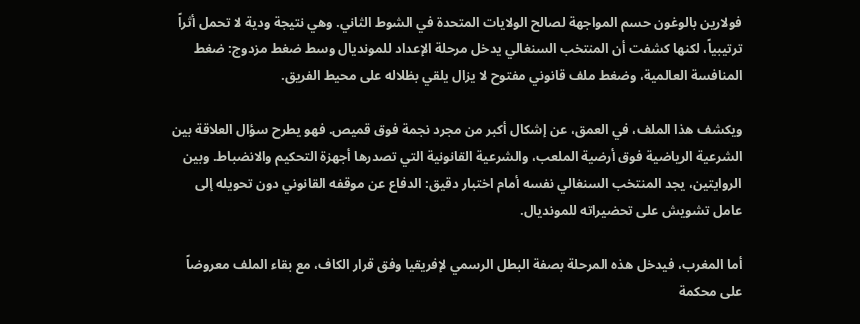فولارين بالوغون حسم المواجهة لصالح الولايات المتحدة في الشوط الثاني. وهي نتيجة ودية لا تحمل أثراً ترتيبياً، لكنها كشفت أن المنتخب السنغالي يدخل مرحلة الإعداد للمونديال وسط ضغط مزدوج: ضغط المنافسة العالمية، وضغط ملف قانوني مفتوح لا يزال يلقي بظلاله على محيط الفريق.

ويكشف هذا الملف، في العمق، عن إشكال أكبر من مجرد نجمة فوق قميص. فهو يطرح سؤال العلاقة بين الشرعية الرياضية فوق أرضية الملعب، والشرعية القانونية التي تصدرها أجهزة التحكيم والانضباط. وبين الروايتين، يجد المنتخب السنغالي نفسه أمام اختبار دقيق: الدفاع عن موقفه القانوني دون تحويله إلى عامل تشويش على تحضيراته للمونديال.

أما المغرب، فيدخل هذه المرحلة بصفة البطل الرسمي لإفريقيا وفق قرار الكاف، مع بقاء الملف معروضاً على محكمة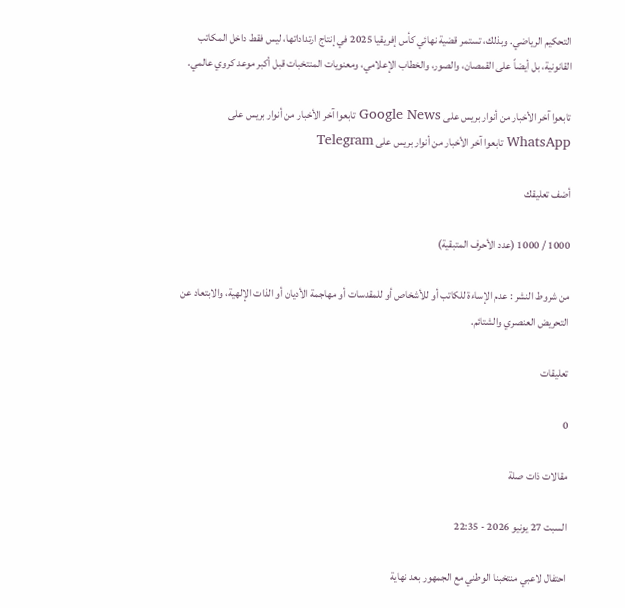التحكيم الرياضي. وبذلك، تستمر قضية نهائي كأس إفريقيا 2025 في إنتاج ارتداداتها، ليس فقط داخل المكاتب القانونية، بل أيضاً على القمصان، والصور، والخطاب الإعلامي، ومعنويات المنتخبات قبل أكبر موعد كروي عالمي.

تابعوا آخر الأخبار من أنوار بريس على Google News تابعوا آخر الأخبار من أنوار بريس على WhatsApp تابعوا آخر الأخبار من أنوار بريس على Telegram

أضف تعليقك

1000 / 1000 (عدد الأحرف المتبقية)

من شروط النشر : عدم الإساءة للكاتب أو للأشخاص أو للمقدسات أو مهاجمة الأديان أو الذات الإلهية، والابتعاد عن التحريض العنصري والشتائم.

تعليقات

0

مقالات ذات صلة

السبت 27 يونيو 2026 - 22:35

احتفال لاعبي منتخبنا الوطني مع الجمهور بعد نهاية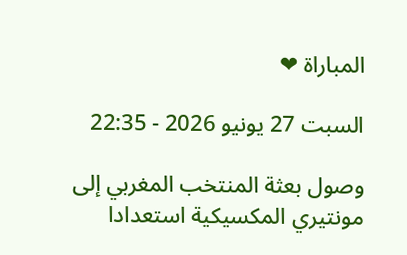المباراة ❤

السبت 27 يونيو 2026 - 22:35

وصول بعثة المنتخب المغربي إلى مونتيري المكسيكية استعدادا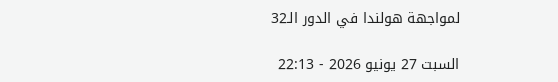لمواجهة هولندا في الدور الـ32

السبت 27 يونيو 2026 - 22:13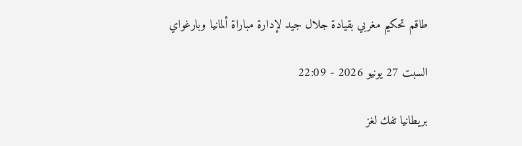طاقم تحكيم مغربي بقيادة جلال جيد لإدارة مباراة ألمانيا وبارغواي

السبت 27 يونيو 2026 - 22:09

بريطانيا تفك لغز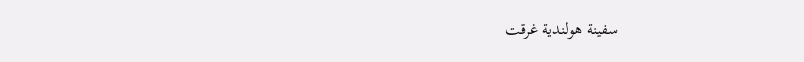سفينة هولندية غرقت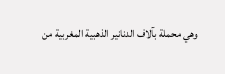وهي محملة بآلاف الدنانير الذهبية المغربية من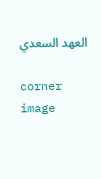العهد السعدي

corner image